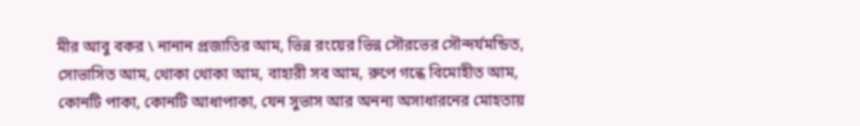মীর আবু বকর \ নানান প্রজাতির আম, ভিন্ন রংয়ের ভিন্ন সৌরভের সৌন্দর্যমন্ডিত, সোভাসিত আম, থোকা থোকা আম, বাহারী সব আম, রুপে গন্ধে বিমোহীত আম, কোনটি পাকা, কোনটি আধাপাকা, যেন সুভাস আর অনন্য অসাধারনের মোহতায়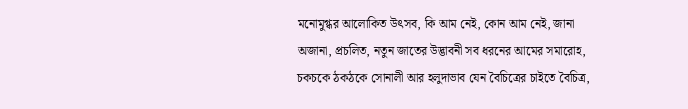মনোমুগ্ধর আলোকিত উৎসব, কি আম নেই, কোন আম নেই, জানা অজানা, প্রচলিত, নতুন জাতের উদ্ভাবনী সব ধরনের আমের সমারোহ, চকচকে ঠকঠকে সোনালী আর হলুদাভাব যেন বৈচিত্রের চাইতে বৈচিত্র,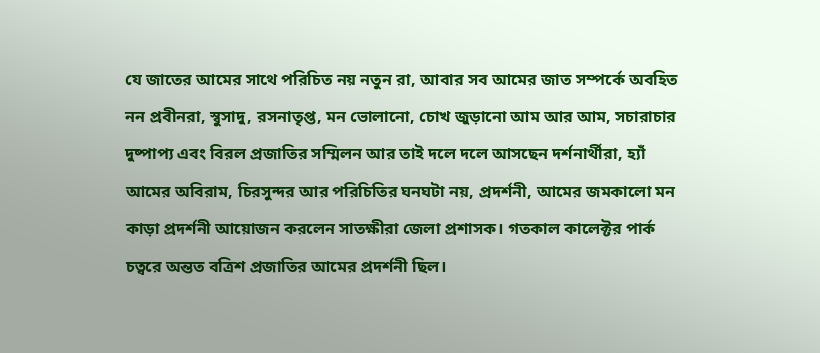যে জাতের আমের সাথে পরিচিত নয় নতুন রা, আবার সব আমের জাত সম্পর্কে অবহিত নন প্রবীনরা, স্বুসাদু, রসনাতৃপ্ত, মন ভোলানো, চোখ জুড়ানো আম আর আম, সচারাচার দুষ্পাপ্য এবং বিরল প্রজাতির সম্মিলন আর তাই দলে দলে আসছেন দর্শনার্থীরা, হ্যাঁ আমের অবিরাম, চিরসুন্দর আর পরিচিতির ঘনঘটা নয়, প্রদর্শনী, আমের জমকালো মন কাড়া প্রদর্শনী আয়োজন করলেন সাতক্ষীরা জেলা প্রশাসক। গতকাল কালেক্টর পার্ক চত্বরে অন্তত বত্রিশ প্রজাতির আমের প্রদর্শনী ছিল।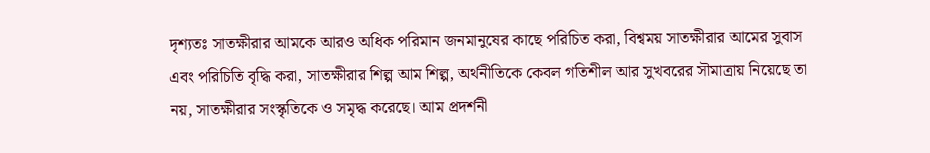দৃশ্যতঃ সাতক্ষীরার আমকে আরও অধিক পরিমান জনমানুষের কাছে পরিচিত করা, বিশ্বময় সাতক্ষীরার আমের সুবাস এবং পরিচিতি বৃদ্ধি করা, সাতক্ষীরার শিল্প আম শিল্প, অর্থনীতিকে কেবল গতিশীল আর সুখবরের সৗমাত্রায় নিয়েছে তা নয়, সাতক্ষীরার সংস্কৃতিকে ও সমৃদ্ধ করেছে। আম প্রদর্শনী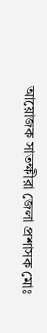আয়োজক সাতক্ষীরা জেলা প্রশাসক মোঃ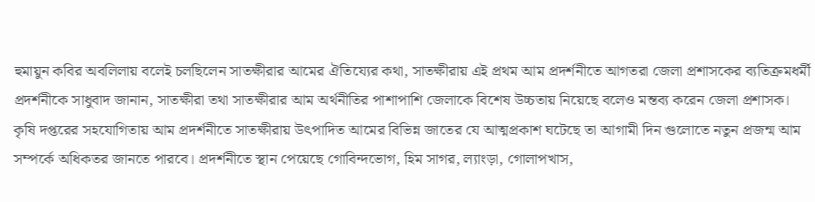হুমায়ুন কবির অবলিলায় বলেই চলছিলেন সাতক্ষীরার আমের ঐতিয্যের কথা, সাতক্ষীরায় এই প্রথম আম প্রদর্শনীতে আগতরা জেলা প্রশাসকের ব্যতিক্রমধর্মী প্রদর্শনীকে সাধুবাদ জানান, সাতক্ষীরা তথা সাতক্ষীরার আম অর্থনীতির পাশাপাশি জেলাকে বিশেষ উচ্চতায় নিয়েছে বলেও মন্তব্য করেন জেলা প্রশাসক। কৃষি দপ্তরের সহযোগিতায় আম প্রদর্শনীতে সাতক্ষীরায় উৎপাদিত আমের বিভিন্ন জাতের যে আত্মপ্রকাশ ঘটেছে তা আগামী দিন গুলোতে নতুন প্রজন্ম আম সম্পর্কে অধিকতর জানতে পারবে। প্রদর্শনীতে স্থান পেয়েছে গোবিন্দভোগ, হিম সাগর, ল্যাংড়া, গোলাপখাস,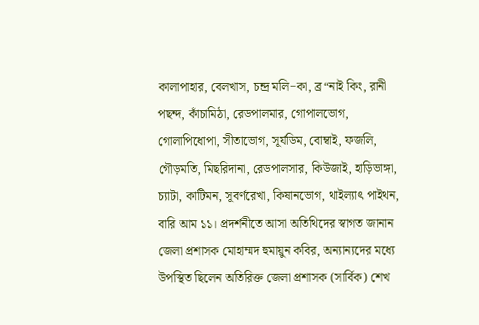কালাপাহার, বেলখাস, চন্দ্র মলি−কা, ব্র“নাই কিং, রানী পছন্দ, কাঁচামিঠা, রেডপালমার, গোপালভোগ, গোলাপিধোপা, সীতাভোগ, সূর্যডিম, বোম্বাই, ফজলি, গৌড়মতি, মিছরিদানা, রেডপালসার, কিউজাই, হাড়িভাঙ্গা, চ্যাটা, কাটিমন, সূবর্ণরেখা, কিষানভোগ, থাইল্যাৎ পাইথন, বারি আম ১১। প্রদর্শনীতে আসা অতিথিদের স্বাগত জানান জেলা প্রশাসক মোহাম্মদ হুমায়ুন কবির, অন্যান্যদের মধ্যে উপস্থিত ছিলেন অতিরিক্ত জেলা প্রশাসক (সার্বিক) শেখ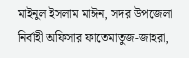মাইনুল ইসলাম মাঈন, সদর উপজেলা নির্বাহী অফিসার ফাতেমাতুজ-জাহরা,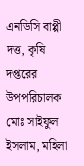এনডিসি বাপ্পী দত্ত, কৃষি দপ্তরের উপপরিচালক মোঃ সাইফুল ইসলাম, মহিলা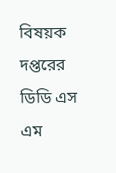বিষয়ক দপ্তরের ডিডি এস এম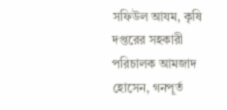সফিউল আযম, কৃষি দপ্তরের সহকারী পরিচালক আমজাদ হোসেন, গনপূর্ত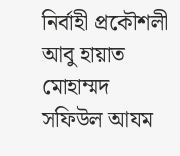নির্বাহী প্রকৌশলী আবু হায়াত মোহাম্মদ সফিউল আযম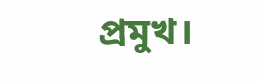প্রমুখ।